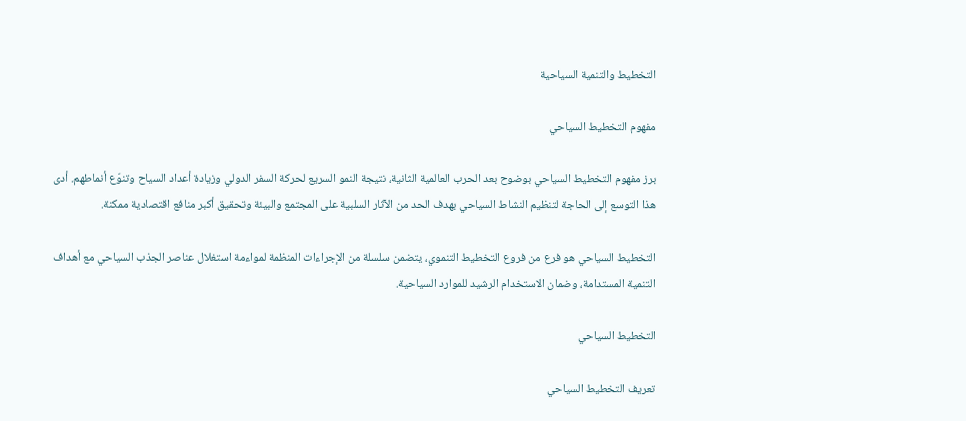التخطيط والتنمية السياحية

مفهوم التخطيط السياحي

برز مفهوم التخطيط السياحي بوضوح بعد الحرب العالمية الثانية، نتيجة النمو السريع لحركة السفر الدولي وزيادة أعداد السياح وتنوّع أنماطهم. أدى هذا التوسع إلى الحاجة لتنظيم النشاط السياحي بهدف الحد من الآثار السلبية على المجتمع والبيئة وتحقيق أكبر منافع اقتصادية ممكنة.

التخطيط السياحي هو فرع من فروع التخطيط التنموي، يتضمن سلسلة من الإجراءات المنظمة لمواءمة استغلال عناصر الجذب السياحي مع أهداف التنمية المستدامة، وضمان الاستخدام الرشيد للموارد السياحية.

التخطيط السياحي

تعريف التخطيط السياحي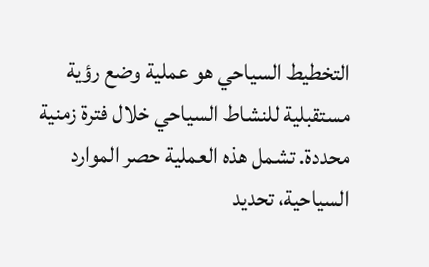التخطيط السياحي هو عملية وضع رؤية مستقبلية للنشاط السياحي خلال فترة زمنية محددة. تشمل هذه العملية حصر الموارد السياحية، تحديد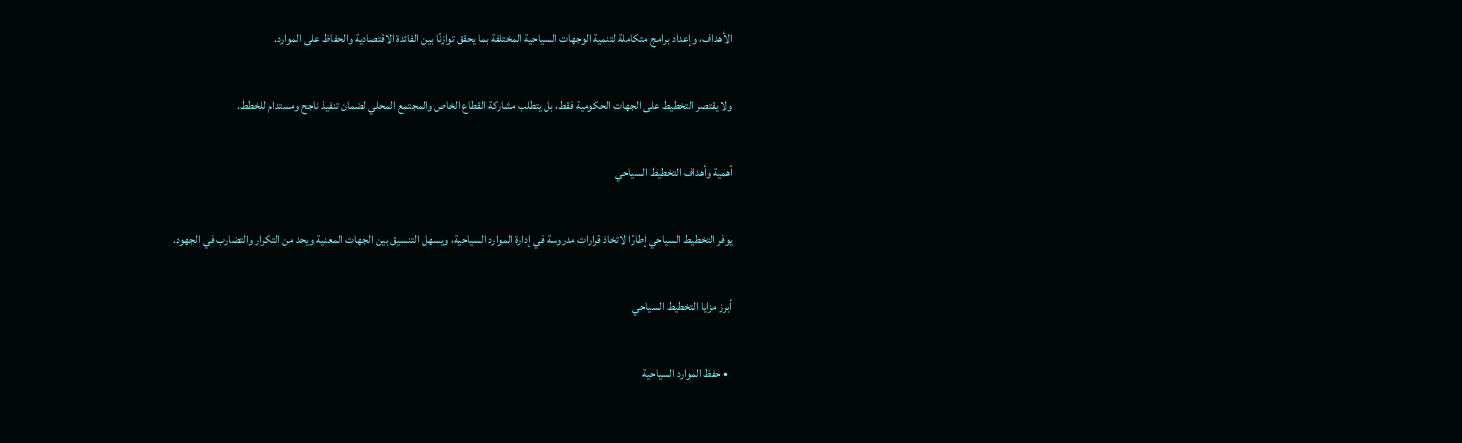الأهداف، وإعداد برامج متكاملة لتنمية الوجهات السياحية المختلفة بما يحقق توازنًا بين الفائدة الاقتصادية والحفاظ على الموارد.

ولا يقتصر التخطيط على الجهات الحكومية فقط، بل يتطلب مشاركة القطاع الخاص والمجتمع المحلي لضمان تنفيذ ناجح ومستدام للخطط.

أهمية وأهداف التخطيط السياحي

يوفر التخطيط السياحي إطارًا لاتخاذ قرارات مدروسة في إدارة الموارد السياحية، ويسهل التنسيق بين الجهات المعنية ويحد من التكرار والتضارب في الجهود.

أبرز مزايا التخطيط السياحي

  • حفظ الموارد السياحية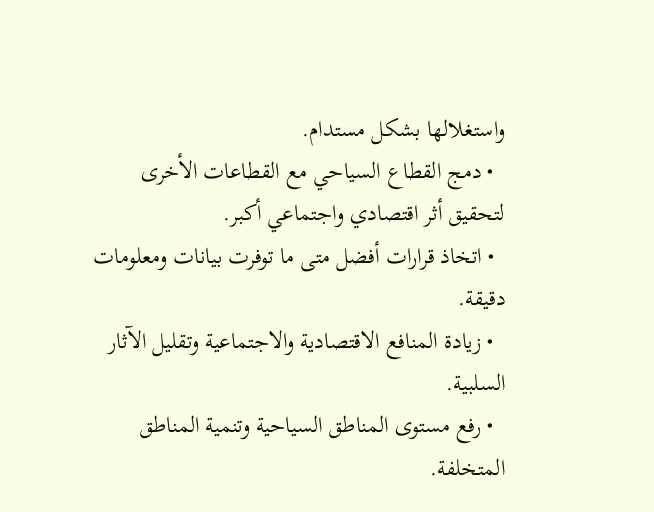واستغلالها بشكل مستدام.
  • دمج القطاع السياحي مع القطاعات الأخرى لتحقيق أثر اقتصادي واجتماعي أكبر.
  • اتخاذ قرارات أفضل متى ما توفرت بيانات ومعلومات دقيقة.
  • زيادة المنافع الاقتصادية والاجتماعية وتقليل الآثار السلبية.
  • رفع مستوى المناطق السياحية وتنمية المناطق المتخلفة.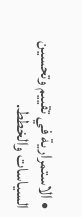• الاستمرارية في تقييم وتحسين السياسات والخطط.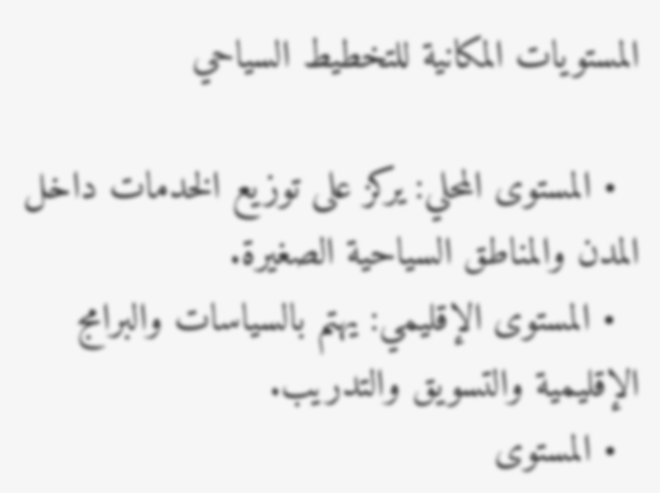المستويات المكانية للتخطيط السياحي

  • المستوى المحلي: يركز على توزيع الخدمات داخل المدن والمناطق السياحية الصغيرة.
  • المستوى الإقليمي: يهتم بالسياسات والبرامج الإقليمية والتسويق والتدريب.
  • المستوى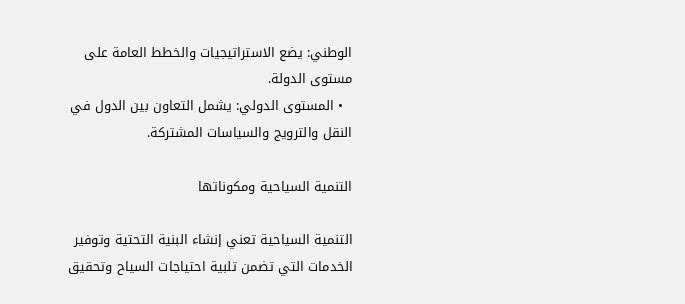الوطني: يضع الاستراتيجيات والخطط العامة على مستوى الدولة.
  • المستوى الدولي: يشمل التعاون بين الدول في النقل والترويج والسياسات المشتركة.

التنمية السياحية ومكوناتها

التنمية السياحية تعني إنشاء البنية التحتية وتوفير الخدمات التي تضمن تلبية احتياجات السياح وتحقيق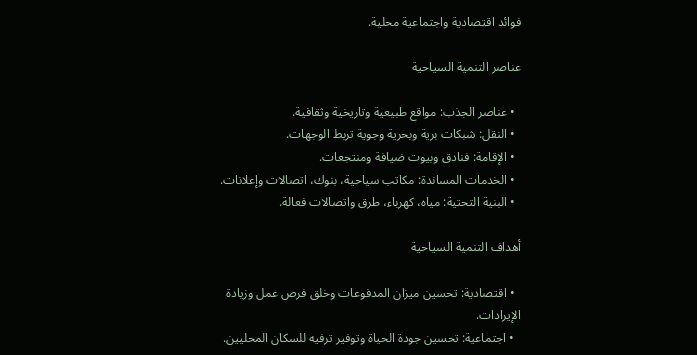فوائد اقتصادية واجتماعية محلية.

عناصر التنمية السياحية

  • عناصر الجذب: مواقع طبيعية وتاريخية وثقافية.
  • النقل: شبكات برية وبحرية وجوية تربط الوجهات.
  • الإقامة: فنادق وبيوت ضيافة ومنتجعات.
  • الخدمات المساندة: مكاتب سياحية، بنوك، اتصالات وإعلانات.
  • البنية التحتية: مياه، كهرباء، طرق واتصالات فعالة.

أهداف التنمية السياحية

  • اقتصادية: تحسين ميزان المدفوعات وخلق فرص عمل وزيادة الإيرادات.
  • اجتماعية: تحسين جودة الحياة وتوفير ترفيه للسكان المحليين.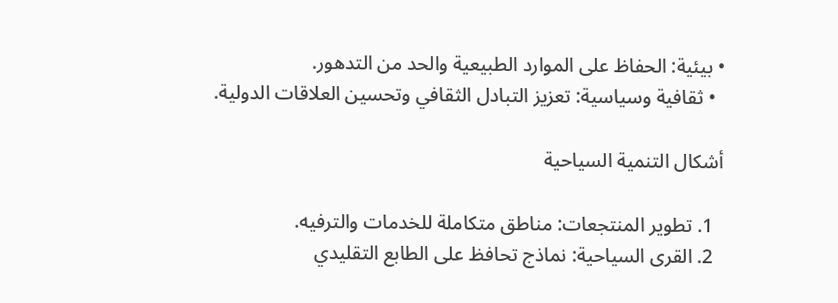• بيئية: الحفاظ على الموارد الطبيعية والحد من التدهور.
  • ثقافية وسياسية: تعزيز التبادل الثقافي وتحسين العلاقات الدولية.

أشكال التنمية السياحية

  1. تطوير المنتجعات: مناطق متكاملة للخدمات والترفيه.
  2. القرى السياحية: نماذج تحافظ على الطابع التقليدي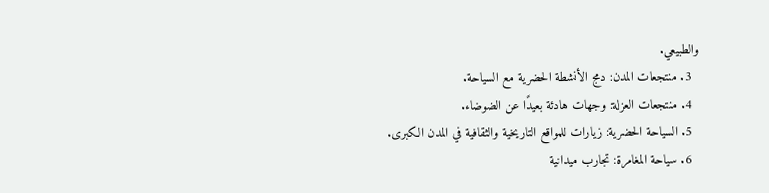والطبيعي.
  3. منتجعات المدن: دمج الأنشطة الحضرية مع السياحة.
  4. منتجعات العزلة: وجهات هادئة بعيدًا عن الضوضاء.
  5. السياحة الحضرية: زيارات للمواقع التاريخية والثقافية في المدن الكبرى.
  6. سياحة المغامرة: تجارب ميدانية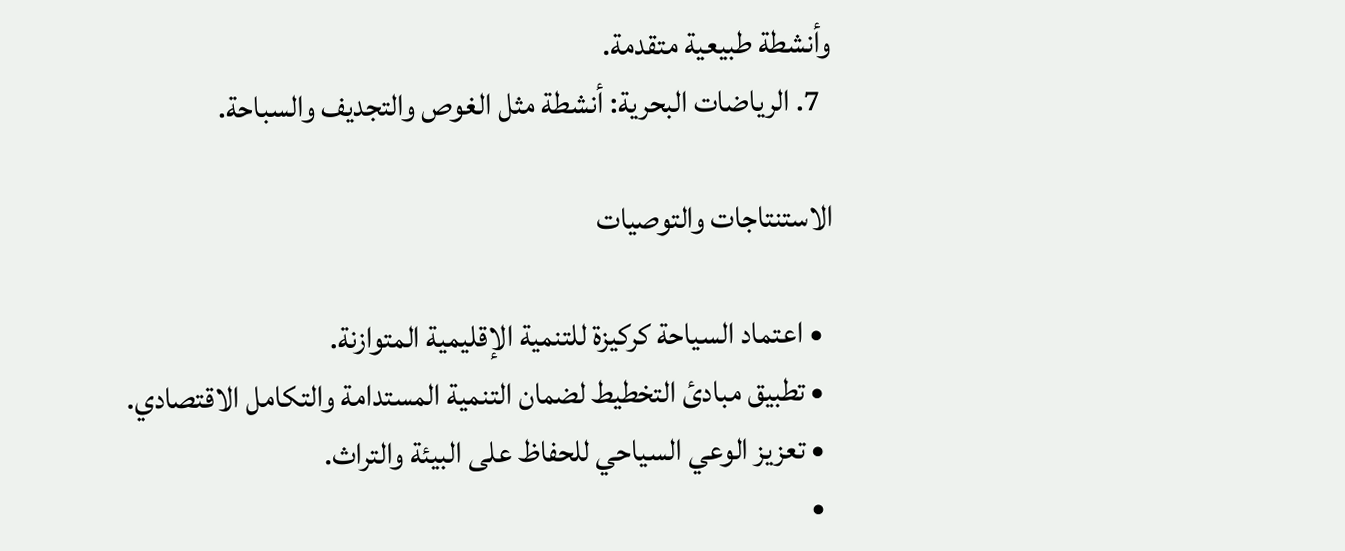وأنشطة طبيعية متقدمة.
  7. الرياضات البحرية: أنشطة مثل الغوص والتجديف والسباحة.

الاستنتاجات والتوصيات

  • اعتماد السياحة كركيزة للتنمية الإقليمية المتوازنة.
  • تطبيق مبادئ التخطيط لضمان التنمية المستدامة والتكامل الاقتصادي.
  • تعزيز الوعي السياحي للحفاظ على البيئة والتراث.
  •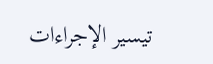تيسير الإجراءات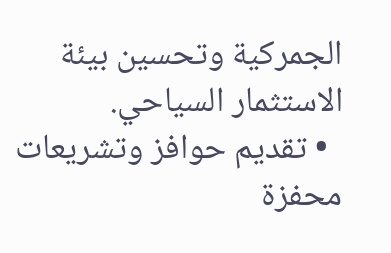الجمركية وتحسين بيئة الاستثمار السياحي.
  • تقديم حوافز وتشريعات محفزة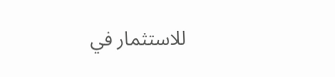للاستثمار في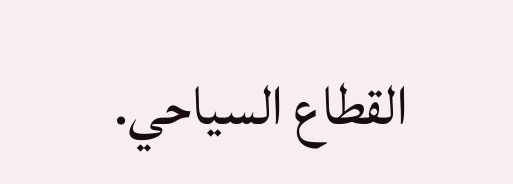القطاع السياحي.